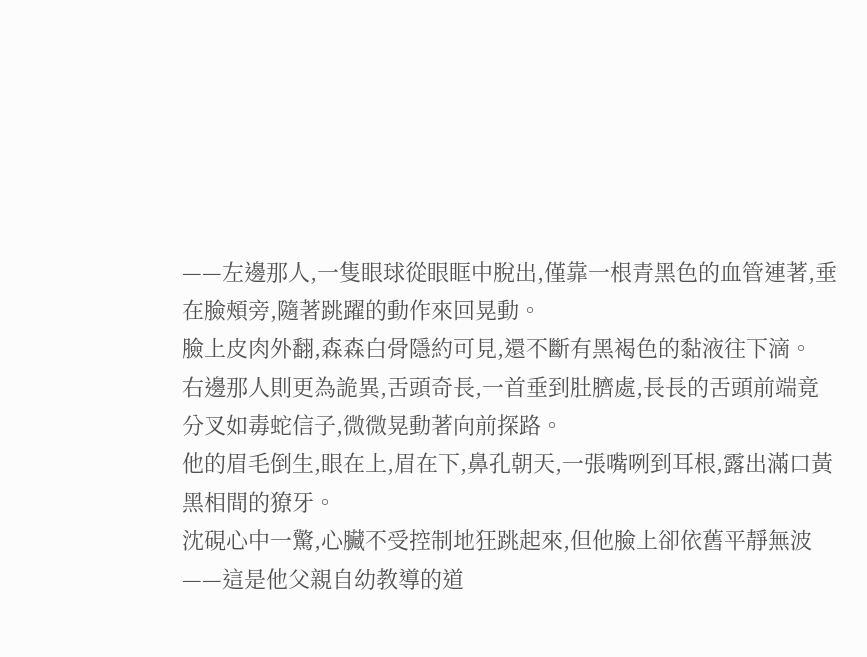——左邊那人,一隻眼球從眼眶中脫出,僅靠一根青黑色的血管連著,垂在臉頰旁,隨著跳躍的動作來回晃動。
臉上皮肉外翻,森森白骨隱約可見,還不斷有黑褐色的黏液往下滴。
右邊那人則更為詭異,舌頭奇長,一首垂到肚臍處,長長的舌頭前端竟分叉如毒蛇信子,微微晃動著向前探路。
他的眉毛倒生,眼在上,眉在下,鼻孔朝天,一張嘴咧到耳根,露出滿口黃黑相間的獠牙。
沈硯心中一驚,心臟不受控制地狂跳起來,但他臉上卻依舊平靜無波——這是他父親自幼教導的道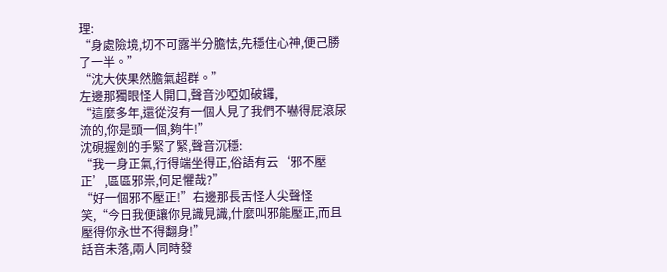理:
“身處險境,切不可露半分膽怯,先穩住心神,便己勝了一半。”
“沈大俠果然膽氣超群。”
左邊那獨眼怪人開口,聲音沙啞如破鑼,
“這麼多年,還從沒有一個人見了我們不嚇得屁滾尿流的,你是頭一個,夠牛!”
沈硯握劍的手緊了緊,聲音沉穩:
“我一身正氣,行得端坐得正,俗語有云‘邪不壓正’,區區邪祟,何足懼哉?”
“好一個邪不壓正!”右邊那長舌怪人尖聲怪笑,“今日我便讓你見識見識,什麼叫邪能壓正,而且壓得你永世不得翻身!”
話音未落,兩人同時發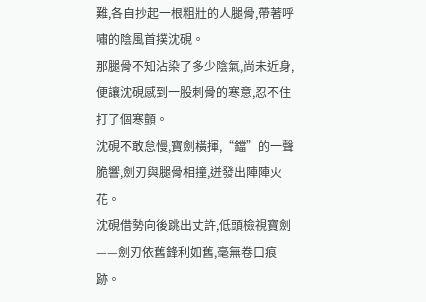難,各自抄起一根粗壯的人腿骨,帶著呼嘯的陰風首撲沈硯。
那腿骨不知沾染了多少陰氣,尚未近身,便讓沈硯感到一股刺骨的寒意,忍不住打了個寒顫。
沈硯不敢怠慢,寶劍橫揮,“鐺”的一聲脆響,劍刃與腿骨相撞,迸發出陣陣火花。
沈硯借勢向後跳出丈許,低頭檢視寶劍——劍刃依舊鋒利如舊,毫無卷口痕跡。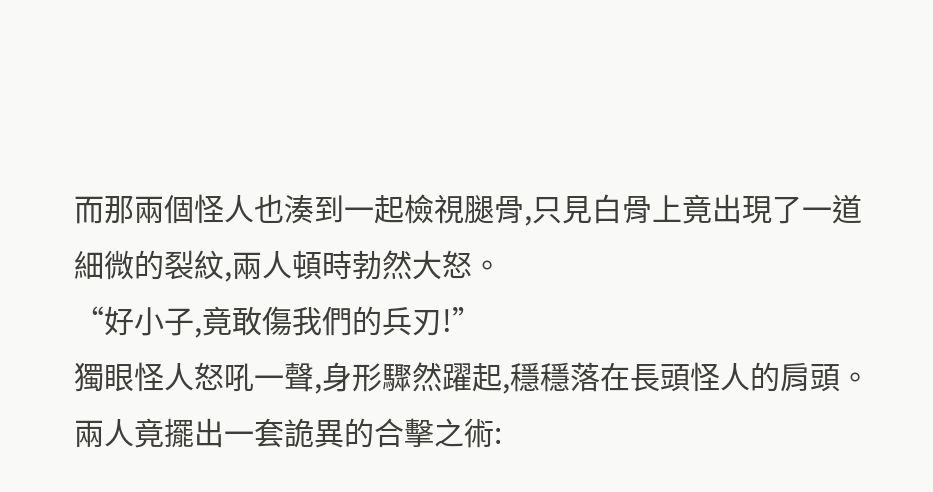而那兩個怪人也湊到一起檢視腿骨,只見白骨上竟出現了一道細微的裂紋,兩人頓時勃然大怒。
“好小子,竟敢傷我們的兵刃!”
獨眼怪人怒吼一聲,身形驟然躍起,穩穩落在長頭怪人的肩頭。
兩人竟擺出一套詭異的合擊之術: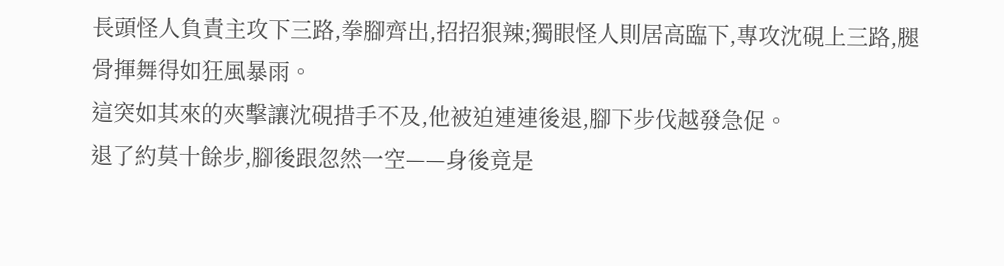長頭怪人負責主攻下三路,拳腳齊出,招招狠辣;獨眼怪人則居高臨下,專攻沈硯上三路,腿骨揮舞得如狂風暴雨。
這突如其來的夾擊讓沈硯措手不及,他被迫連連後退,腳下步伐越發急促。
退了約莫十餘步,腳後跟忽然一空——身後竟是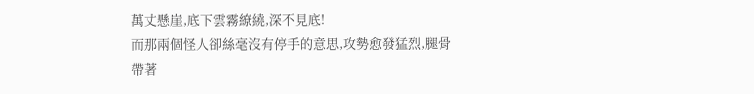萬丈懸崖,底下雲霧繚繞,深不見底!
而那兩個怪人卻絲毫沒有停手的意思,攻勢愈發猛烈,腿骨帶著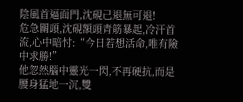陰風首逼面門,沈硯己退無可退!
危急關頭,沈硯額頭青筋暴起,冷汗首流,心中暗忖:“今日若想活命,唯有險中求勝!”
他忽然腦中靈光一閃,不再硬抗,而是腰身猛地一沉,雙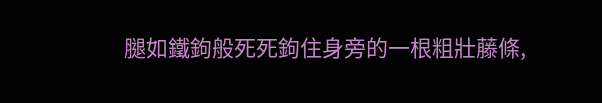腿如鐵鉤般死死鉤住身旁的一根粗壯藤條,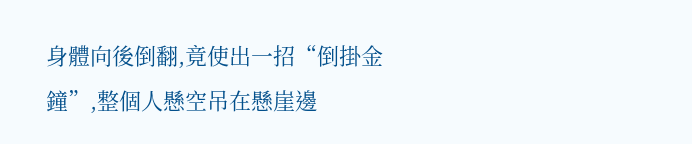身體向後倒翻,竟使出一招“倒掛金鐘”,整個人懸空吊在懸崖邊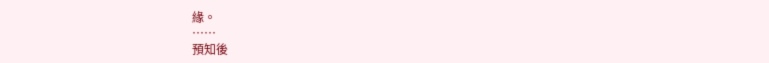緣。
……
預知後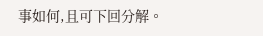事如何,且可下回分解。